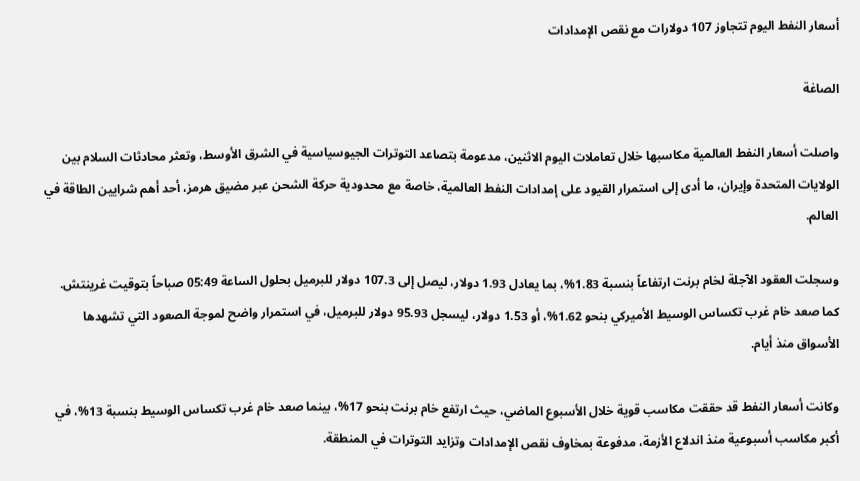أسعار النفط اليوم تتجاوز 107 دولارات مع نقص الإمدادات

الصاغة

واصلت أسعار النفط العالمية مكاسبها خلال تعاملات اليوم الاثنين، مدعومة بتصاعد التوترات الجيوسياسية في الشرق الأوسط، وتعثر محادثات السلام بين الولايات المتحدة وإيران، ما أدى إلى استمرار القيود على إمدادات النفط العالمية، خاصة مع محدودية حركة الشحن عبر مضيق هرمز، أحد أهم شرايين الطاقة في العالم.

وسجلت العقود الآجلة لخام برنت ارتفاعاً بنسبة 1.83%، بما يعادل 1.93 دولار، ليصل إلى 107.3 دولار للبرميل بحلول الساعة 05:49 صباحاً بتوقيت غرينتش. كما صعد خام غرب تكساس الوسيط الأميركي بنحو 1.62%، أو 1.53 دولار، ليسجل 95.93 دولار للبرميل، في استمرار واضح لموجة الصعود التي تشهدها الأسواق منذ أيام.

وكانت أسعار النفط قد حققت مكاسب قوية خلال الأسبوع الماضي، حيث ارتفع خام برنت بنحو 17%، بينما صعد خام غرب تكساس الوسيط بنسبة 13%، في أكبر مكاسب أسبوعية منذ اندلاع الأزمة، مدفوعة بمخاوف نقص الإمدادات وتزايد التوترات في المنطقة.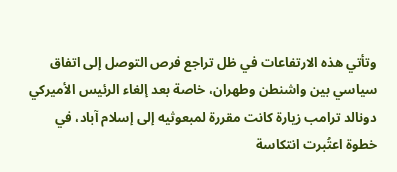وتأتي هذه الارتفاعات في ظل تراجع فرص التوصل إلى اتفاق سياسي بين واشنطن وطهران، خاصة بعد إلغاء الرئيس الأميركي دونالد ترامب زيارة كانت مقررة لمبعوثيه إلى إسلام آباد، في خطوة اعتُبرت انتكاسة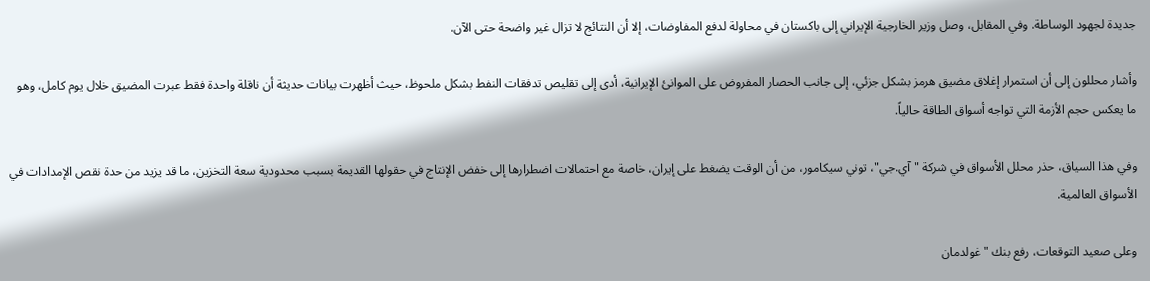جديدة لجهود الوساطة. وفي المقابل، وصل وزير الخارجية الإيراني إلى باكستان في محاولة لدفع المفاوضات، إلا أن النتائج لا تزال غير واضحة حتى الآن.

وأشار محللون إلى أن استمرار إغلاق مضيق هرمز بشكل جزئي، إلى جانب الحصار المفروض على الموانئ الإيرانية، أدى إلى تقليص تدفقات النفط بشكل ملحوظ، حيث أظهرت بيانات حديثة أن ناقلة واحدة فقط عبرت المضيق خلال يوم كامل، وهو ما يعكس حجم الأزمة التي تواجه أسواق الطاقة حالياً.

وفي هذا السياق، حذر محلل الأسواق في شركة "آي.جي"، توني سيكامور، من أن الوقت يضغط على إيران، خاصة مع احتمالات اضطرارها إلى خفض الإنتاج في حقولها القديمة بسبب محدودية سعة التخزين، ما قد يزيد من حدة نقص الإمدادات في الأسواق العالمية.

وعلى صعيد التوقعات، رفع بنك "غولدمان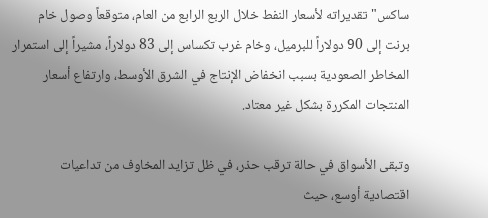ساكس" تقديراته لأسعار النفط خلال الربع الرابع من العام، متوقعاً وصول خام برنت إلى 90 دولاراً للبرميل، وخام غرب تكساس إلى 83 دولاراً، مشيراً إلى استمرار المخاطر الصعودية بسبب انخفاض الإنتاج في الشرق الأوسط، وارتفاع أسعار المنتجات المكررة بشكل غير معتاد.

وتبقى الأسواق في حالة ترقب حذر، في ظل تزايد المخاوف من تداعيات اقتصادية أوسع، حيث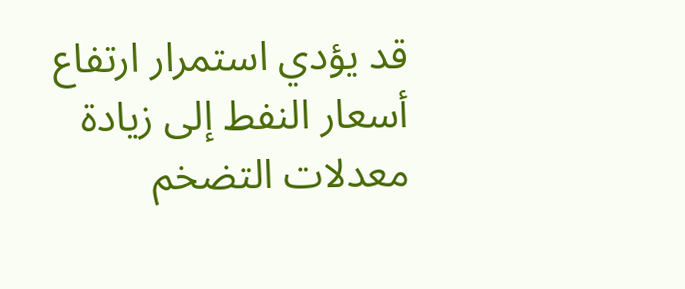قد يؤدي استمرار ارتفاع أسعار النفط إلى زيادة معدلات التضخم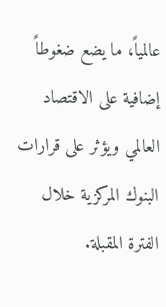عالمياً، ما يضع ضغوطاً إضافية على الاقتصاد العالمي ويؤثر على قرارات البنوك المركزية خلال الفترة المقبلة.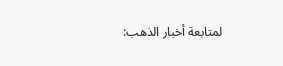لمتابعة أخبار الذهب: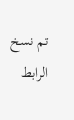تم نسخ الرابط